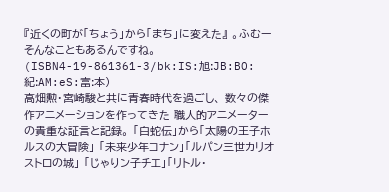『近くの町が「ちょう」から「まち」に変えた』 。ふむーそんなこともあるんですね。
(ISBN4-19-861361-3/bk:IS:旭:JB:BO:紀:AM:eS:富:本)
高畑勲・宮崎駿と共に青春時代を過ごし、 数々の傑作アニメーションを作ってきた 職人的アニメーターの貴重な証言と記録。 「白蛇伝」から「太陽の王子ホルスの大冒険」 「未来少年コナン」「ルパン三世カリオストロの城」 「じゃりン子チエ」「リトル・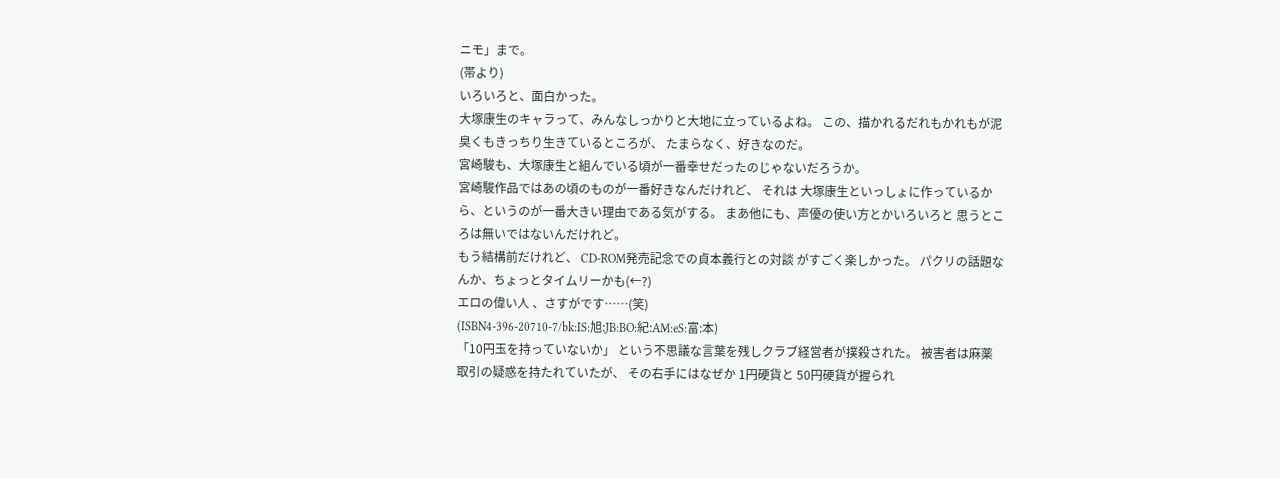ニモ」まで。
(帯より)
いろいろと、面白かった。
大塚康生のキャラって、みんなしっかりと大地に立っているよね。 この、描かれるだれもかれもが泥臭くもきっちり生きているところが、 たまらなく、好きなのだ。
宮崎駿も、大塚康生と組んでいる頃が一番幸せだったのじゃないだろうか。
宮崎駿作品ではあの頃のものが一番好きなんだけれど、 それは 大塚康生といっしょに作っているから、というのが一番大きい理由である気がする。 まあ他にも、声優の使い方とかいろいろと 思うところは無いではないんだけれど。
もう結構前だけれど、 CD-ROM発売記念での貞本義行との対談 がすごく楽しかった。 パクリの話題なんか、ちょっとタイムリーかも(←?)
エロの偉い人 、さすがです……(笑)
(ISBN4-396-20710-7/bk:IS:旭:JB:BO:紀:AM:eS:富:本)
「10円玉を持っていないか」 という不思議な言葉を残しクラブ経営者が撲殺された。 被害者は麻薬取引の疑惑を持たれていたが、 その右手にはなぜか 1円硬貨と 50円硬貨が握られ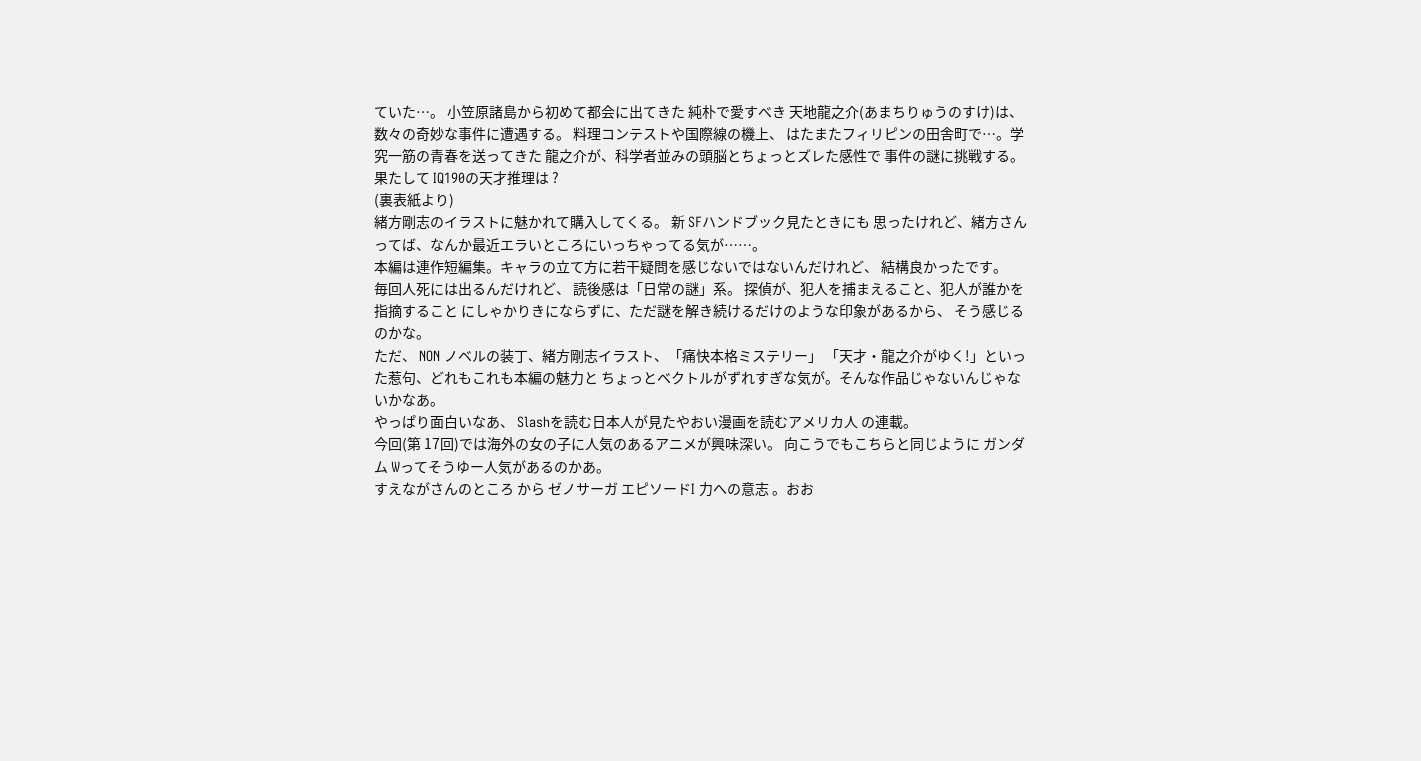ていた…。 小笠原諸島から初めて都会に出てきた 純朴で愛すべき 天地龍之介(あまちりゅうのすけ)は、 数々の奇妙な事件に遭遇する。 料理コンテストや国際線の機上、 はたまたフィリピンの田舎町で…。学究一筋の青春を送ってきた 龍之介が、科学者並みの頭脳とちょっとズレた感性で 事件の謎に挑戦する。果たして IQ190の天才推理は ?
(裏表紙より)
緒方剛志のイラストに魅かれて購入してくる。 新 SFハンドブック見たときにも 思ったけれど、緒方さんってば、なんか最近エラいところにいっちゃってる気が……。
本編は連作短編集。キャラの立て方に若干疑問を感じないではないんだけれど、 結構良かったです。
毎回人死には出るんだけれど、 読後感は「日常の謎」系。 探偵が、犯人を捕まえること、犯人が誰かを指摘すること にしゃかりきにならずに、ただ謎を解き続けるだけのような印象があるから、 そう感じるのかな。
ただ、 NON ノベルの装丁、緒方剛志イラスト、「痛快本格ミステリー」 「天才・龍之介がゆく!」といった惹句、どれもこれも本編の魅力と ちょっとベクトルがずれすぎな気が。そんな作品じゃないんじゃないかなあ。
やっぱり面白いなあ、 Slashを読む日本人が見たやおい漫画を読むアメリカ人 の連載。
今回(第 17回)では海外の女の子に人気のあるアニメが興味深い。 向こうでもこちらと同じように ガンダム Wってそうゆー人気があるのかあ。
すえながさんのところ から ゼノサーガ エピソードI 力への意志 。おお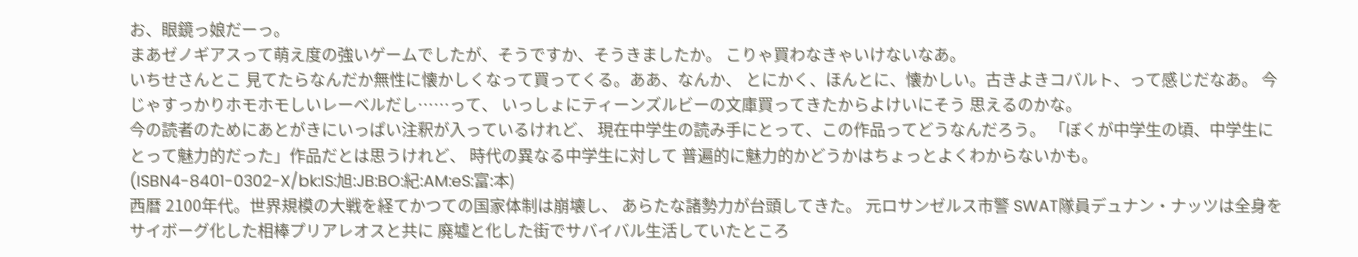お、眼鏡っ娘だーっ。
まあゼノギアスって萌え度の強いゲームでしたが、そうですか、そうきましたか。 こりゃ買わなきゃいけないなあ。
いちせさんとこ 見てたらなんだか無性に懐かしくなって買ってくる。ああ、なんか、 とにかく、ほんとに、懐かしい。古きよきコバルト、って感じだなあ。 今じゃすっかりホモホモしいレーベルだし……って、 いっしょにティーンズルビーの文庫買ってきたからよけいにそう 思えるのかな。
今の読者のためにあとがきにいっぱい注釈が入っているけれど、 現在中学生の読み手にとって、この作品ってどうなんだろう。 「ぼくが中学生の頃、中学生にとって魅力的だった」作品だとは思うけれど、 時代の異なる中学生に対して 普遍的に魅力的かどうかはちょっとよくわからないかも。
(ISBN4-8401-0302-X/bk:IS:旭:JB:BO:紀:AM:eS:富:本)
西暦 2100年代。世界規模の大戦を経てかつての国家体制は崩壊し、 あらたな諸勢力が台頭してきた。 元ロサンゼルス市警 SWAT隊員デュナン・ナッツは全身を サイボーグ化した相棒プリアレオスと共に 廃墟と化した街でサバイバル生活していたところ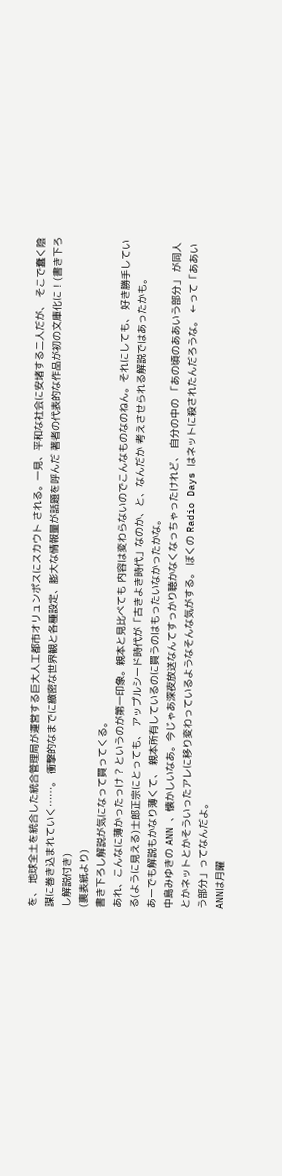を、 地球全土を統合した統合管理局が運営する巨大人工都市オリュンポスにスカウト される。一見、平和な社会に安堵する二人だが、 そこで蠢く陰謀に巻き込まれていく……。 衝撃的なまでに緻密な世界観と各種設定、膨大な情報量が話題を呼んだ 著者の代表的な作品が初の文庫化に ! (書き下ろし解説付き)
(裏表紙より)
書き下ろし解説が気になって買ってくる。
あれ、こんなに薄かったっけ ? というのが第一印象。親本と見比べても 内容は変わらないのでこんなものなのねん。それにしても、 好き勝手している(ように見える)士郎正宗にとっても、 アップルシード時代が「古きよき時代」なのか、と、なんだか 考えさせられる解説ではあったかも。
あーでも解説もかなり薄くて、 親本所有しているのに買うのはもったいなかったかな。
中島みゆきの ANN 、懐かしいなあ。今じゃあ深夜放送なんてすっかり聴かなくなっちゃったけれど、 自分の中の 「あの頃のああいう部分」 が同人とかネットとかそういったアレに移り変わっているようなそんな気がする。 ぼくの Radio Days はネットに殺されたんだろうな。 ←って「ああいう部分」ってなんだよ。
ANNは月曜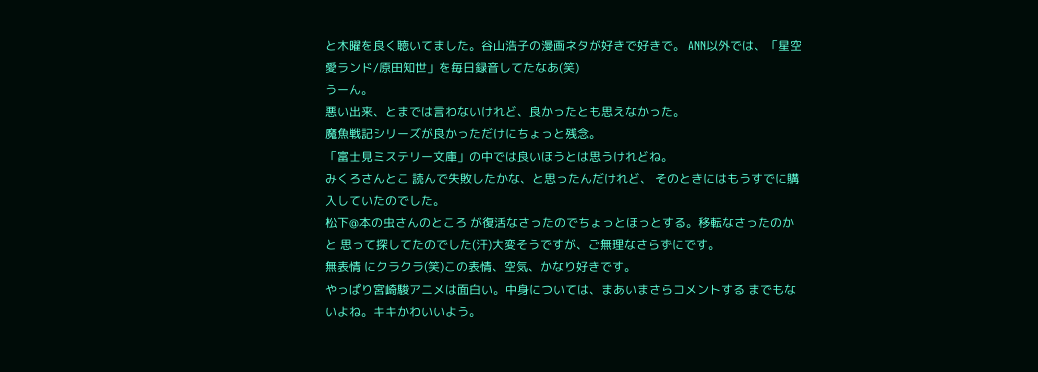と木曜を良く聴いてました。谷山浩子の漫画ネタが好きで好きで。 ANN以外では、「星空愛ランド/原田知世」を毎日録音してたなあ(笑)
うーん。
悪い出来、とまでは言わないけれど、良かったとも思えなかった。
魔魚戦記シリーズが良かっただけにちょっと残念。
「富士見ミステリー文庫」の中では良いほうとは思うけれどね。
みくろさんとこ 読んで失敗したかな、と思ったんだけれど、 そのときにはもうすでに購入していたのでした。
松下@本の虫さんのところ が復活なさったのでちょっとほっとする。移転なさったのかと 思って探してたのでした(汗)大変そうですが、ご無理なさらずにです。
無表情 にクラクラ(笑)この表情、空気、かなり好きです。
やっぱり宮崎駿アニメは面白い。中身については、まあいまさらコメントする までもないよね。キキかわいいよう。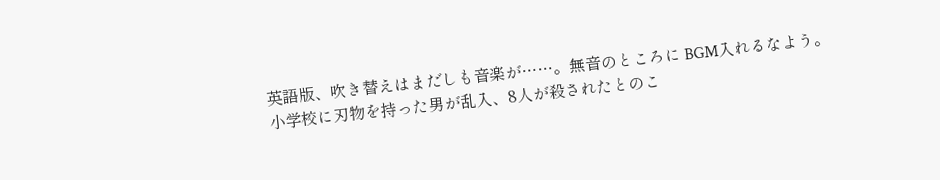英語版、吹き替えはまだしも音楽が……。無音のところに BGM入れるなよう。
小学校に刃物を持った男が乱入、8人が殺されたとのこ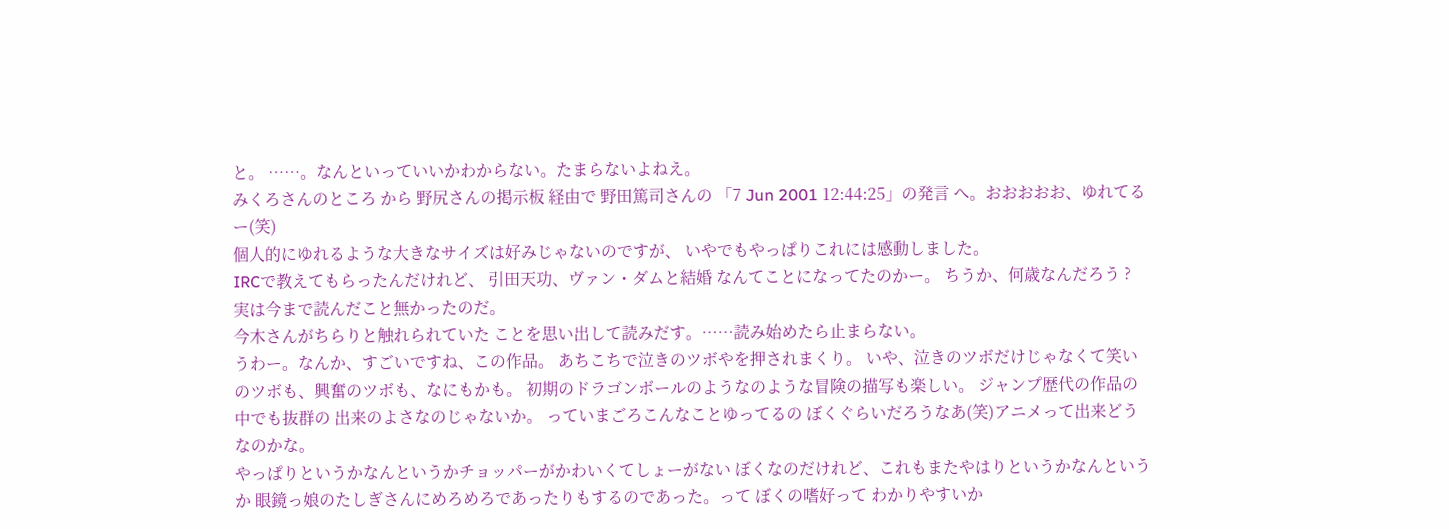と。 ……。なんといっていいかわからない。たまらないよねえ。
みくろさんのところ から 野尻さんの掲示板 経由で 野田篤司さんの 「7 Jun 2001 12:44:25」の発言 へ。おおおおお、ゆれてるー(笑)
個人的にゆれるような大きなサイズは好みじゃないのですが、 いやでもやっぱりこれには感動しました。
IRCで教えてもらったんだけれど、 引田天功、ヴァン・ダムと結婚 なんてことになってたのかー。 ちうか、何歳なんだろう ?
実は今まで読んだこと無かったのだ。
今木さんがちらりと触れられていた ことを思い出して読みだす。……読み始めたら止まらない。
うわー。なんか、すごいですね、この作品。 あちこちで泣きのツボやを押されまくり。 いや、泣きのツボだけじゃなくて笑いのツボも、興奮のツボも、なにもかも。 初期のドラゴンボールのようなのような冒険の描写も楽しい。 ジャンプ歴代の作品の中でも抜群の 出来のよさなのじゃないか。 っていまごろこんなことゆってるの ぼくぐらいだろうなあ(笑)アニメって出来どうなのかな。
やっぱりというかなんというかチョッパーがかわいくてしょーがない ぼくなのだけれど、これもまたやはりというかなんというか 眼鏡っ娘のたしぎさんにめろめろであったりもするのであった。って ぼくの嗜好って わかりやすいか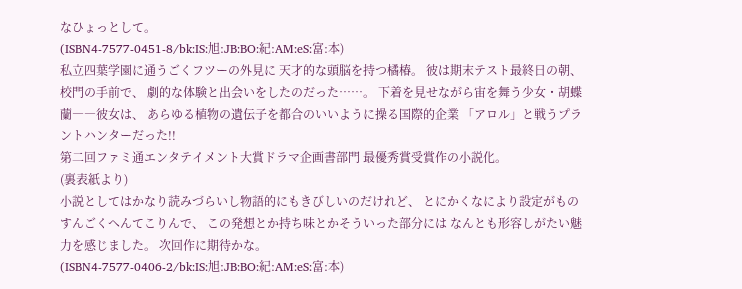なひょっとして。
(ISBN4-7577-0451-8/bk:IS:旭:JB:BO:紀:AM:eS:富:本)
私立四葉学園に通うごくフツーの外見に 天才的な頭脳を持つ橘椿。 彼は期末テスト最終日の朝、校門の手前で、 劇的な体験と出会いをしたのだった……。 下着を見せながら宙を舞う少女・胡蝶蘭――彼女は、 あらゆる植物の遺伝子を都合のいいように操る国際的企業 「アロル」と戦うプラントハンターだった!!
第二回ファミ通エンタテイメント大賞ドラマ企画書部門 最優秀賞受賞作の小説化。
(裏表紙より)
小説としてはかなり読みづらいし物語的にもきびしいのだけれど、 とにかくなにより設定がものすんごくへんてこりんで、 この発想とか持ち味とかそういった部分には なんとも形容しがたい魅力を感じました。 次回作に期待かな。
(ISBN4-7577-0406-2/bk:IS:旭:JB:BO:紀:AM:eS:富:本)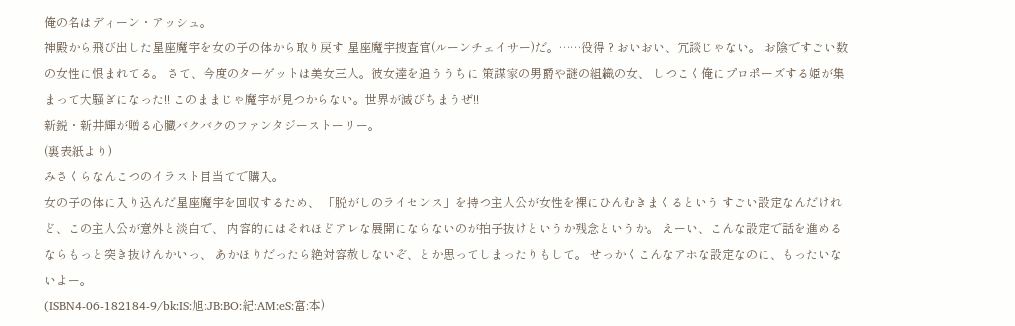俺の名はディーン・アッシュ。
神殿から飛び出した星座魔宇を女の子の体から取り戻す 星座魔宇捜査官(ルーンチェイサー)だ。……役得 ? おいおい、冗談じゃない。 お陰ですごい数の女性に恨まれてる。 さて、今度のターゲットは美女三人。彼女達を追ううちに 策謀家の男爵や謎の組織の女、 しつこく俺にプロポーズする姫が集まって大騒ぎになった!! このままじゃ魔宇が見つからない。世界が滅びちまうぜ!!
新鋭・新井輝が贈る心臓バクバクのファンタジーストーリー。
(裏表紙より)
みさくらなんこつのイラスト目当てで購入。
女の子の体に入り込んだ星座魔宇を回収するため、 「脱がしのライセンス」を持つ主人公が女性を裸にひんむきまくるという すごい設定なんだけれど、この主人公が意外と淡白で、 内容的にはそれほどアレな展開にならないのが拍子抜けというか残念というか。 えーい、こんな設定で話を進めるならもっと突き抜けんかいっ、 あかほりだったら絶対容赦しないぞ、とか思ってしまったりもして。 せっかくこんなアホな設定なのに、もったいないよー。
(ISBN4-06-182184-9/bk:IS:旭:JB:BO:紀:AM:eS:富:本)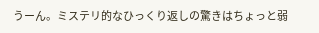うーん。ミステリ的なひっくり返しの驚きはちょっと弱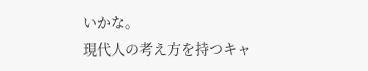いかな。
現代人の考え方を持つキャ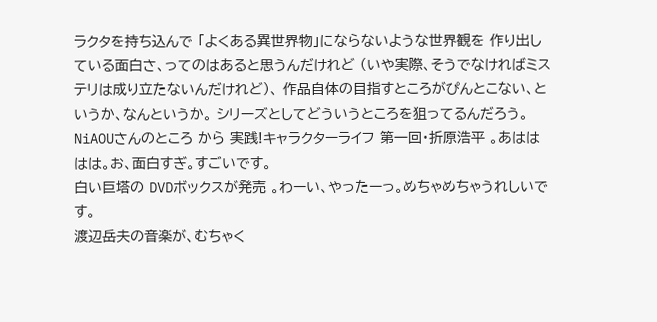ラクタを持ち込んで 「よくある異世界物」にならないような世界観を 作り出している面白さ、ってのはあると思うんだけれど (いや実際、そうでなければミステリは成り立たないんだけれど)、 作品自体の目指すところがぴんとこない、というか、なんというか。 シリーズとしてどういうところを狙ってるんだろう。
NiAOUさんのところ から 実践!キャラクターライフ 第一回・折原浩平 。あはははは。お、面白すぎ。すごいです。
白い巨塔の DVDボックスが発売 。わーい、やったーっ。めちゃめちゃうれしいです。
渡辺岳夫の音楽が、むちゃく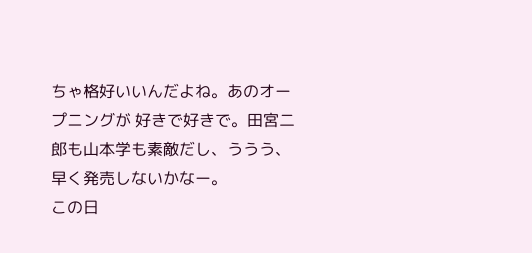ちゃ格好いいんだよね。あのオープニングが 好きで好きで。田宮二郎も山本学も素敵だし、ううう、早く発売しないかなー。
この日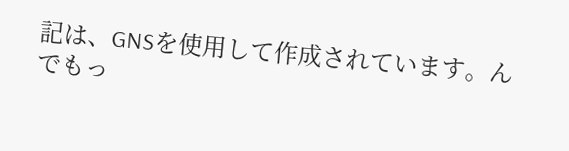記は、GNSを使用して作成されています。んでもっ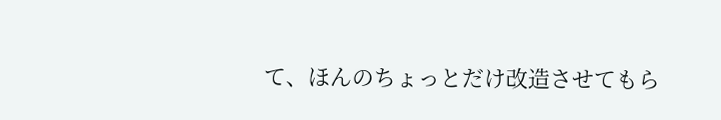て、ほんのちょっとだけ改造させてもら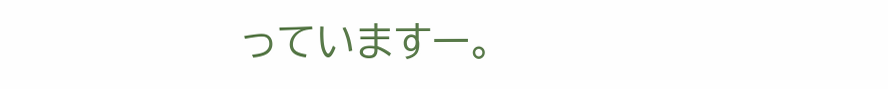っていますー。